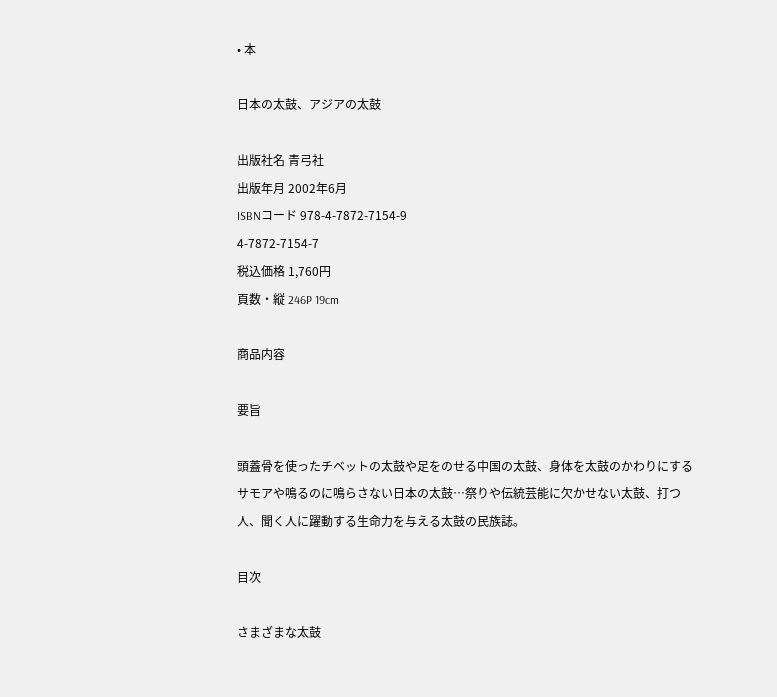• 本

日本の太鼓、アジアの太鼓

出版社名 青弓社
出版年月 2002年6月
ISBNコード 978-4-7872-7154-9
4-7872-7154-7
税込価格 1,760円
頁数・縦 246P 19cm

商品内容

要旨

頭蓋骨を使ったチベットの太鼓や足をのせる中国の太鼓、身体を太鼓のかわりにするサモアや鳴るのに鳴らさない日本の太鼓…祭りや伝統芸能に欠かせない太鼓、打つ人、聞く人に躍動する生命力を与える太鼓の民族誌。

目次

さまざまな太鼓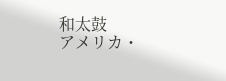和太鼓
アメリカ・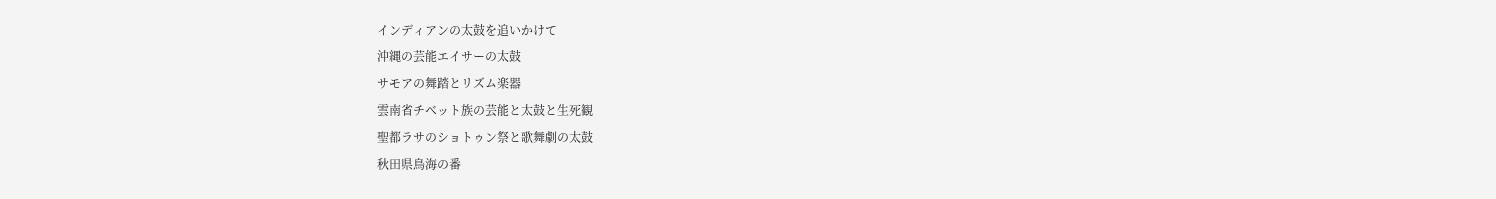インディアンの太鼓を追いかけて
沖縄の芸能エイサーの太鼓
サモアの舞踏とリズム楽器
雲南省チベット族の芸能と太鼓と生死観
聖都ラサのショトゥン祭と歌舞劇の太鼓
秋田県鳥海の番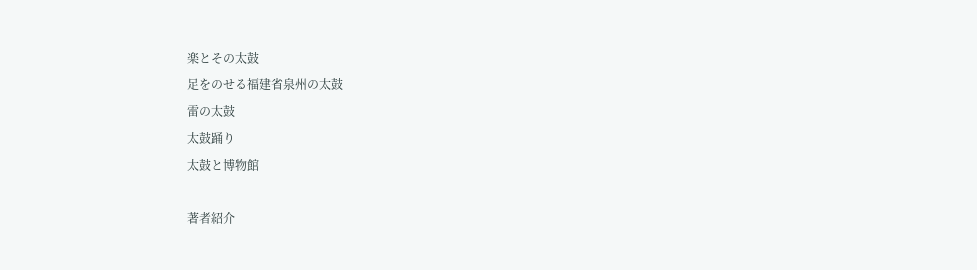楽とその太鼓
足をのせる福建省泉州の太鼓
雷の太鼓
太鼓踊り
太鼓と博物館

著者紹介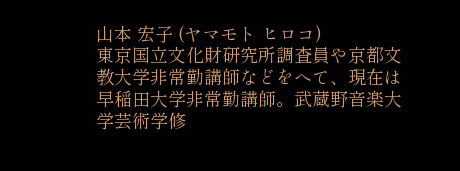山本 宏子 (ヤマモト ヒロコ)
東京国立文化財研究所調査員や京都文教大学非常勤講師などをへて、現在は早稲田大学非常勤講師。武蔵野音楽大学芸術学修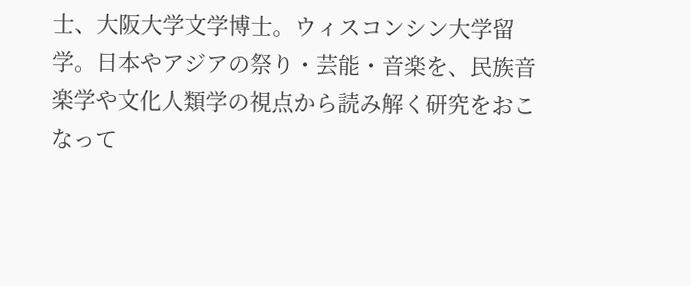士、大阪大学文学博士。ウィスコンシン大学留学。日本やアジアの祭り・芸能・音楽を、民族音楽学や文化人類学の視点から読み解く研究をおこなって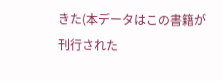きた(本データはこの書籍が刊行された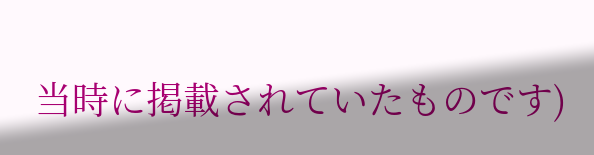当時に掲載されていたものです)